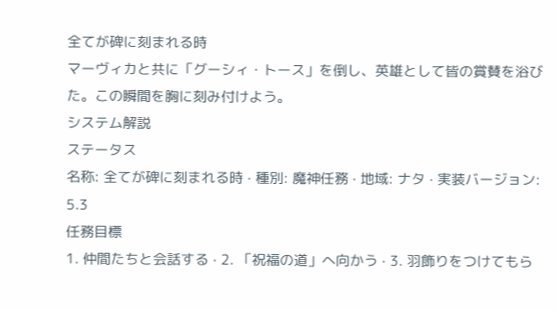全てが碑に刻まれる時
マーヴィカと共に「グーシィ・トース」を倒し、英雄として皆の賞賛を浴びた。この瞬間を胸に刻み付けよう。
システム解説
ステータス
名称: 全てが碑に刻まれる時 · 種別: 魔神任務 · 地域: ナタ · 実装バージョン: 5.3
任務目標
1. 仲間たちと会話する · 2. 「祝福の道」へ向かう · 3. 羽飾りをつけてもら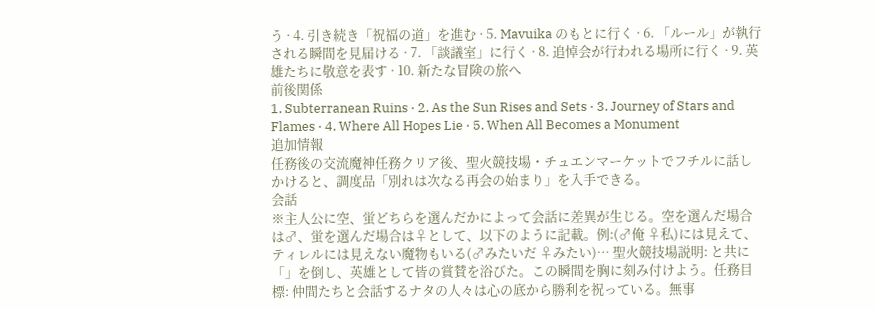う · 4. 引き続き「祝福の道」を進む · 5. Mavuika のもとに行く · 6. 「ルール」が執行される瞬間を見届ける · 7. 「談議室」に行く · 8. 追悼会が行われる場所に行く · 9. 英雄たちに敬意を表す · 10. 新たな冒険の旅へ
前後関係
1. Subterranean Ruins · 2. As the Sun Rises and Sets · 3. Journey of Stars and Flames · 4. Where All Hopes Lie · 5. When All Becomes a Monument
追加情報
任務後の交流魔神任務クリア後、聖火競技場・チュエンマーケットでフチルに話しかけると、調度品「別れは次なる再会の始まり」を入手できる。
会話
※主人公に空、蛍どちらを選んだかによって会話に差異が生じる。空を選んだ場合は♂、蛍を選んだ場合は♀として、以下のように記載。例:(♂俺 ♀私)には見えて、ティレルには見えない魔物もいる(♂みたいだ ♀みたい)… 聖火競技場説明: と共に「」を倒し、英雄として皆の賞賛を浴びた。この瞬間を胸に刻み付けよう。任務目標: 仲間たちと会話するナタの人々は心の底から勝利を祝っている。無事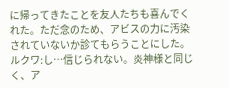に帰ってきたことを友人たちも喜んでくれた。ただ念のため、アビスの力に汚染されていないか診てもらうことにした。ルクワ:し…信じられない。炎神様と同じく、ア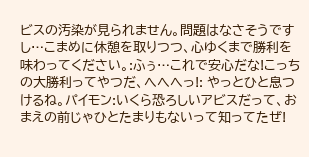ビスの汚染が見られません。問題はなさそうですし…こまめに休憩を取りつつ、心ゆくまで勝利を味わってください。:ふぅ…これで安心だな!こっちの大勝利ってやつだ、へへへっ!: やっとひと息つけるね。パイモン:いくら恐ろしいアビスだって、おまえの前じゃひとたまりもないって知ってたぜ!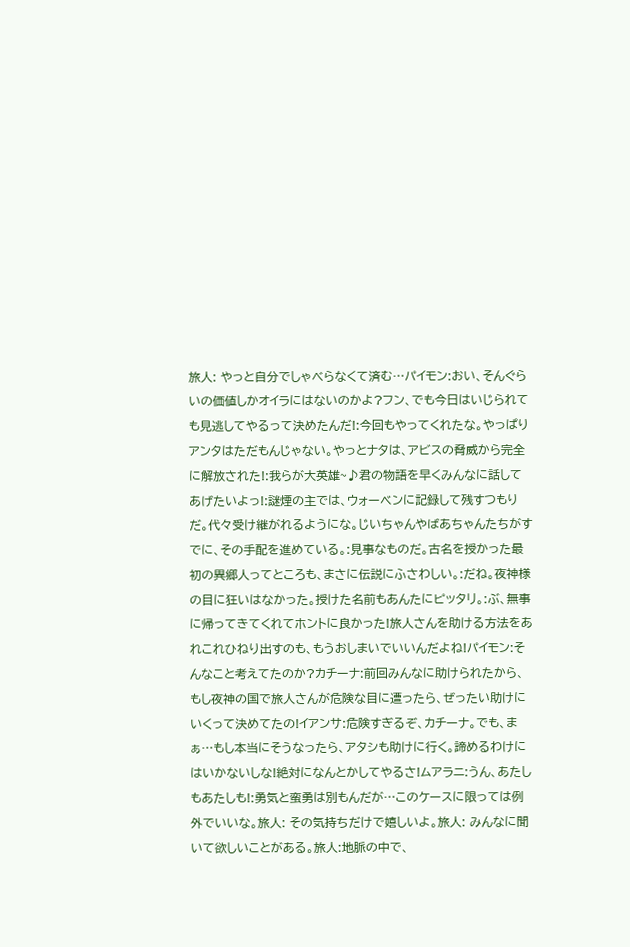旅人: やっと自分でしゃべらなくて済む…パイモン:おい、そんぐらいの価値しかオイラにはないのかよ?フン、でも今日はいじられても見逃してやるって決めたんだ!:今回もやってくれたな。やっぱりアンタはただもんじゃない。やっとナタは、アビスの脅威から完全に解放された!:我らが大英雄~♪君の物語を早くみんなに話してあげたいよっ!:謎煙の主では、ウォーベンに記録して残すつもりだ。代々受け継がれるようにな。じいちゃんやばあちゃんたちがすでに、その手配を進めている。:見事なものだ。古名を授かった最初の異郷人ってところも、まさに伝説にふさわしい。:だね。夜神様の目に狂いはなかった。授けた名前もあんたにピッタリ。:ぶ、無事に帰ってきてくれてホントに良かった!旅人さんを助ける方法をあれこれひねり出すのも、もうおしまいでいいんだよね!パイモン:そんなこと考えてたのか?カチーナ:前回みんなに助けられたから、もし夜神の国で旅人さんが危険な目に遭ったら、ぜったい助けにいくって決めてたの!イアンサ:危険すぎるぞ、カチーナ。でも、まぁ…もし本当にそうなったら、アタシも助けに行く。諦めるわけにはいかないしな!絶対になんとかしてやるさ!ムアラニ:うん、あたしもあたしも!:勇気と蛮勇は別もんだが…このケースに限っては例外でいいな。旅人: その気持ちだけで嬉しいよ。旅人: みんなに聞いて欲しいことがある。旅人:地脈の中で、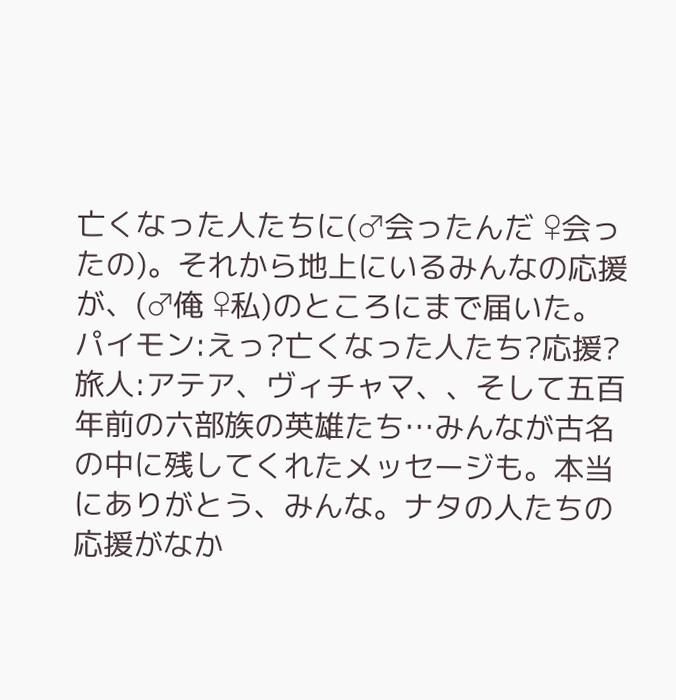亡くなった人たちに(♂会ったんだ ♀会ったの)。それから地上にいるみんなの応援が、(♂俺 ♀私)のところにまで届いた。パイモン:えっ?亡くなった人たち?応援?旅人:アテア、ヴィチャマ、、そして五百年前の六部族の英雄たち…みんなが古名の中に残してくれたメッセージも。本当にありがとう、みんな。ナタの人たちの応援がなか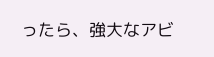ったら、強大なアビ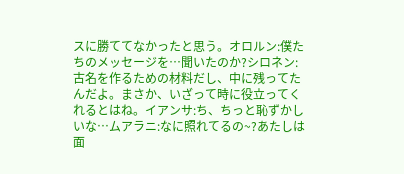スに勝ててなかったと思う。オロルン:僕たちのメッセージを…聞いたのか?シロネン:古名を作るための材料だし、中に残ってたんだよ。まさか、いざって時に役立ってくれるとはね。イアンサ:ち、ちっと恥ずかしいな…ムアラニ:なに照れてるの~?あたしは面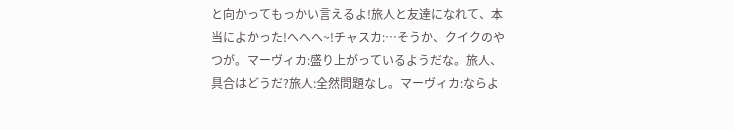と向かってもっかい言えるよ!旅人と友達になれて、本当によかった!へへへ~!チャスカ:…そうか、クイクのやつが。マーヴィカ:盛り上がっているようだな。旅人、具合はどうだ?旅人:全然問題なし。マーヴィカ:ならよ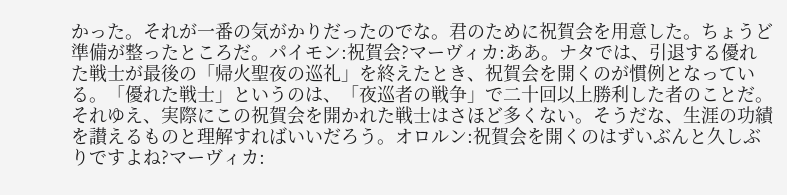かった。それが一番の気がかりだったのでな。君のために祝賀会を用意した。ちょうど準備が整ったところだ。パイモン:祝賀会?マーヴィカ:ああ。ナタでは、引退する優れた戦士が最後の「帰火聖夜の巡礼」を終えたとき、祝賀会を開くのが慣例となっている。「優れた戦士」というのは、「夜巡者の戦争」で二十回以上勝利した者のことだ。それゆえ、実際にこの祝賀会を開かれた戦士はさほど多くない。そうだな、生涯の功績を讃えるものと理解すればいいだろう。オロルン:祝賀会を開くのはずいぶんと久しぶりですよね?マーヴィカ: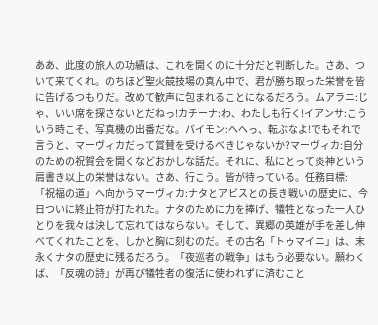ああ、此度の旅人の功績は、これを開くのに十分だと判断した。さあ、ついて来てくれ。のちほど聖火競技場の真ん中で、君が勝ち取った栄誉を皆に告げるつもりだ。改めて歓声に包まれることになるだろう。ムアラニ:じゃ、いい席を探さないとだねっ!カチーナ:わ、わたしも行く!イアンサ:こういう時こそ、写真機の出番だな。パイモン:へへっ、転ぶなよ!でもそれで言うと、マーヴィカだって賞賛を受けるべきじゃないか?マーヴィカ:自分のための祝賀会を開くなどおかしな話だ。それに、私にとって炎神という肩書き以上の栄誉はない。さあ、行こう。皆が待っている。任務目標: 「祝福の道」へ向かうマーヴィカ:ナタとアビスとの長き戦いの歴史に、今日ついに終止符が打たれた。ナタのために力を捧げ、犠牲となった一人ひとりを我々は決して忘れてはならない。そして、異郷の英雄が手を差し伸べてくれたことを、しかと胸に刻むのだ。その古名「トゥマイニ」は、末永くナタの歴史に残るだろう。「夜巡者の戦争」はもう必要ない。願わくば、「反魂の詩」が再び犠牲者の復活に使われずに済むこと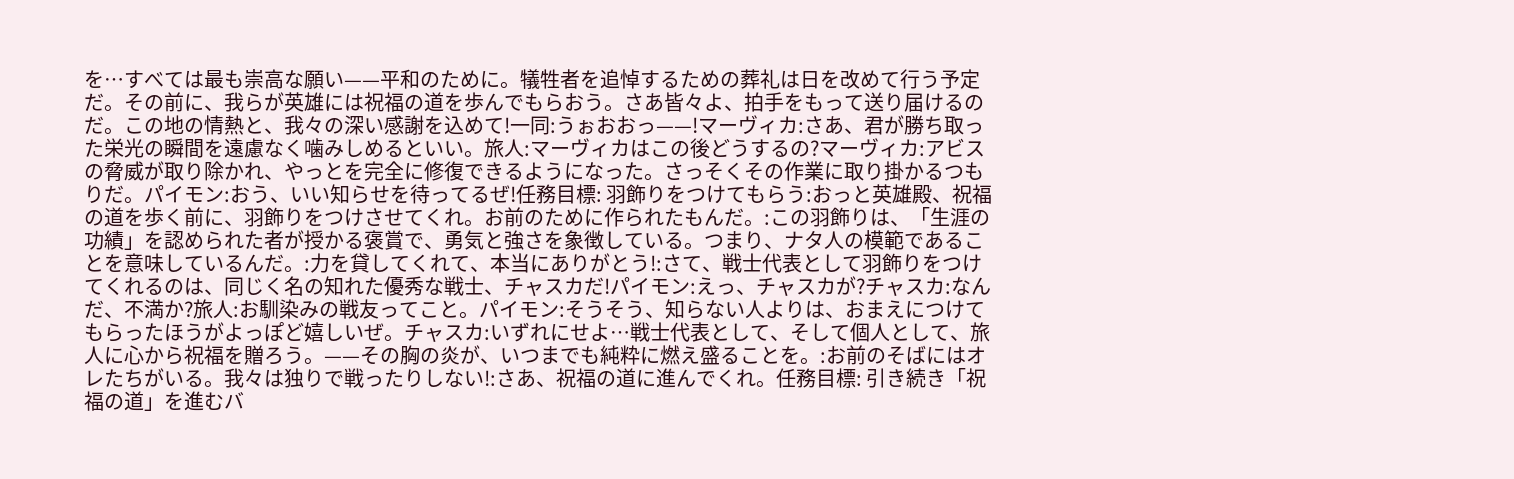を…すべては最も崇高な願い——平和のために。犠牲者を追悼するための葬礼は日を改めて行う予定だ。その前に、我らが英雄には祝福の道を歩んでもらおう。さあ皆々よ、拍手をもって送り届けるのだ。この地の情熱と、我々の深い感謝を込めて!一同:うぉおおっ——!マーヴィカ:さあ、君が勝ち取った栄光の瞬間を遠慮なく噛みしめるといい。旅人:マーヴィカはこの後どうするの?マーヴィカ:アビスの脅威が取り除かれ、やっとを完全に修復できるようになった。さっそくその作業に取り掛かるつもりだ。パイモン:おう、いい知らせを待ってるぜ!任務目標: 羽飾りをつけてもらう:おっと英雄殿、祝福の道を歩く前に、羽飾りをつけさせてくれ。お前のために作られたもんだ。:この羽飾りは、「生涯の功績」を認められた者が授かる褒賞で、勇気と強さを象徴している。つまり、ナタ人の模範であることを意味しているんだ。:力を貸してくれて、本当にありがとう!:さて、戦士代表として羽飾りをつけてくれるのは、同じく名の知れた優秀な戦士、チャスカだ!パイモン:えっ、チャスカが?チャスカ:なんだ、不満か?旅人:お馴染みの戦友ってこと。パイモン:そうそう、知らない人よりは、おまえにつけてもらったほうがよっぽど嬉しいぜ。チャスカ:いずれにせよ…戦士代表として、そして個人として、旅人に心から祝福を贈ろう。——その胸の炎が、いつまでも純粋に燃え盛ることを。:お前のそばにはオレたちがいる。我々は独りで戦ったりしない!:さあ、祝福の道に進んでくれ。任務目標: 引き続き「祝福の道」を進むバ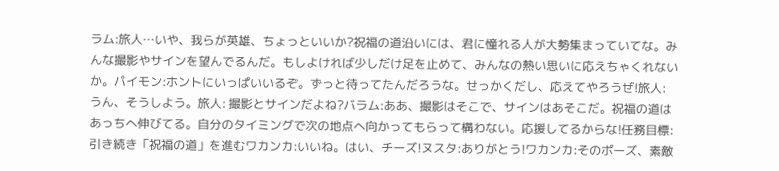ラム:旅人…いや、我らが英雄、ちょっといいか?祝福の道沿いには、君に憧れる人が大勢集まっていてな。みんな撮影やサインを望んでるんだ。もしよければ少しだけ足を止めて、みんなの熱い思いに応えちゃくれないか。パイモン:ホントにいっぱいいるぞ。ずっと待ってたんだろうな。せっかくだし、応えてやろうぜ!旅人: うん、そうしよう。旅人: 撮影とサインだよね?バラム:ああ、撮影はそこで、サインはあそこだ。祝福の道はあっちへ伸びてる。自分のタイミングで次の地点へ向かってもらって構わない。応援してるからな!任務目標: 引き続き「祝福の道」を進むワカンカ:いいね。はい、チーズ!ヌスタ:ありがとう!ワカンカ:そのポーズ、素敵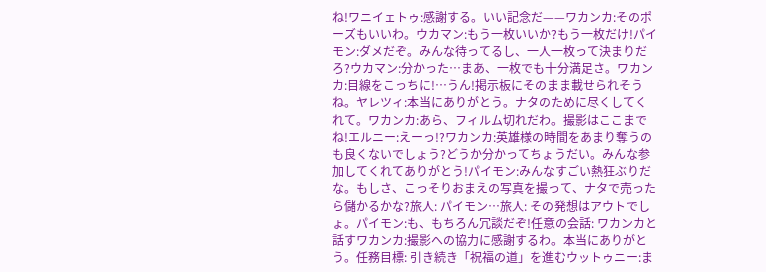ね!ワニイェトゥ:感謝する。いい記念だ——ワカンカ:そのポーズもいいわ。ウカマン:もう一枚いいか?もう一枚だけ!パイモン:ダメだぞ。みんな待ってるし、一人一枚って決まりだろ?ウカマン:分かった…まあ、一枚でも十分満足さ。ワカンカ:目線をこっちに!…うん!掲示板にそのまま載せられそうね。ヤレツィ:本当にありがとう。ナタのために尽くしてくれて。ワカンカ:あら、フィルム切れだわ。撮影はここまでね!エルニー:えーっ!?ワカンカ:英雄様の時間をあまり奪うのも良くないでしょう?どうか分かってちょうだい。みんな参加してくれてありがとう!パイモン:みんなすごい熱狂ぶりだな。もしさ、こっそりおまえの写真を撮って、ナタで売ったら儲かるかな?旅人: パイモン…旅人: その発想はアウトでしょ。パイモン:も、もちろん冗談だぞ!任意の会話: ワカンカと話すワカンカ:撮影への協力に感謝するわ。本当にありがとう。任務目標: 引き続き「祝福の道」を進むウットゥニー:ま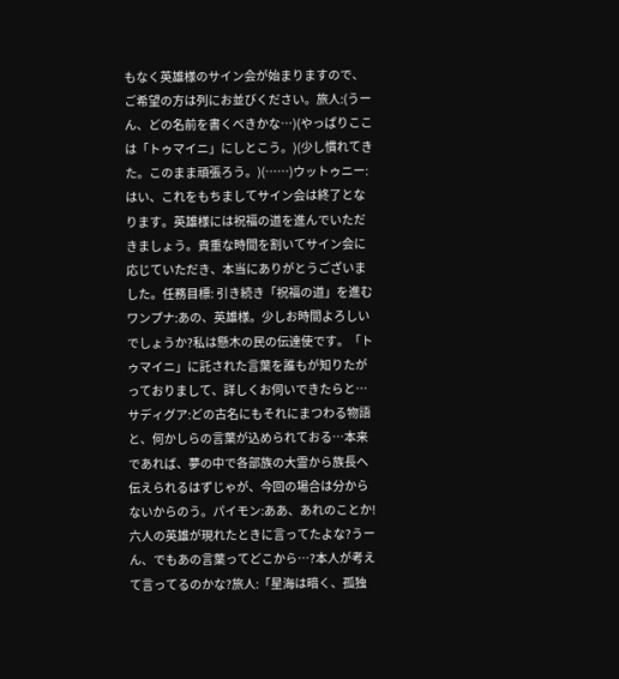もなく英雄様のサイン会が始まりますので、ご希望の方は列にお並びください。旅人:(うーん、どの名前を書くべきかな…)(やっぱりここは「トゥマイニ」にしとこう。)(少し慣れてきた。このまま頑張ろう。)(……)ウットゥニー:はい、これをもちましてサイン会は終了となります。英雄様には祝福の道を進んでいただきましょう。貴重な時間を割いてサイン会に応じていただき、本当にありがとうございました。任務目標: 引き続き「祝福の道」を進むワンプナ:あの、英雄様。少しお時間よろしいでしょうか?私は懸木の民の伝達使です。「トゥマイニ」に託された言葉を誰もが知りたがっておりまして、詳しくお伺いできたらと…サディグア:どの古名にもそれにまつわる物語と、何かしらの言葉が込められておる…本来であれば、夢の中で各部族の大霊から族長へ伝えられるはずじゃが、今回の場合は分からないからのう。パイモン:ああ、あれのことか!六人の英雄が現れたときに言ってたよな?うーん、でもあの言葉ってどこから…?本人が考えて言ってるのかな?旅人:「星海は暗く、孤独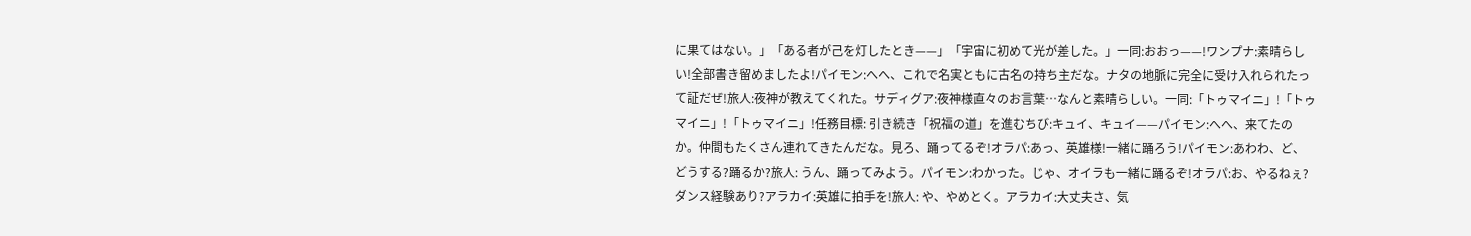に果てはない。」「ある者が己を灯したとき——」「宇宙に初めて光が差した。」一同:おおっ——!ワンプナ:素晴らしい!全部書き留めましたよ!パイモン:へへ、これで名実ともに古名の持ち主だな。ナタの地脈に完全に受け入れられたって証だぜ!旅人:夜神が教えてくれた。サディグア:夜神様直々のお言葉…なんと素晴らしい。一同:「トゥマイニ」!「トゥマイニ」!「トゥマイニ」!任務目標: 引き続き「祝福の道」を進むちび:キュイ、キュイ——パイモン:へへ、来てたのか。仲間もたくさん連れてきたんだな。見ろ、踊ってるぞ!オラパ:あっ、英雄様!一緒に踊ろう!パイモン:あわわ、ど、どうする?踊るか?旅人: うん、踊ってみよう。パイモン:わかった。じゃ、オイラも一緒に踊るぞ!オラパ:お、やるねぇ?ダンス経験あり?アラカイ:英雄に拍手を!旅人: や、やめとく。アラカイ:大丈夫さ、気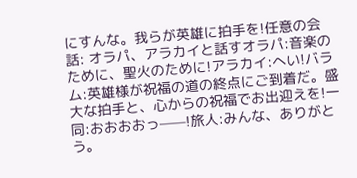にすんな。我らが英雄に拍手を!任意の会話: オラパ、アラカイと話すオラパ:音楽のために、聖火のために!アラカイ:へい!バラム:英雄様が祝福の道の終点にご到着だ。盛大な拍手と、心からの祝福でお出迎えを!一同:おおおおっ——!旅人:みんな、ありがとう。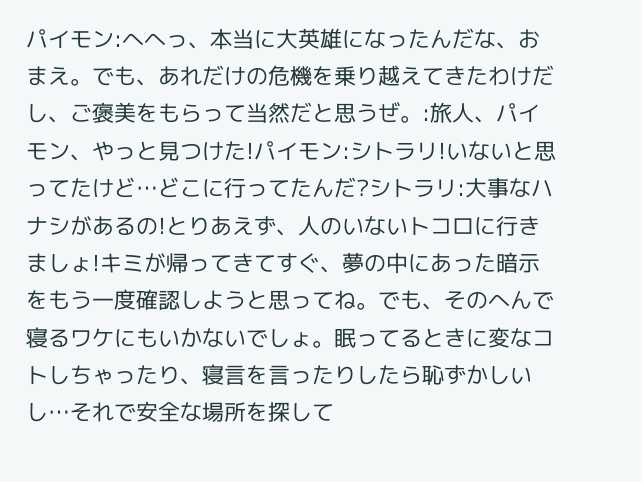パイモン:へへっ、本当に大英雄になったんだな、おまえ。でも、あれだけの危機を乗り越えてきたわけだし、ご褒美をもらって当然だと思うぜ。:旅人、パイモン、やっと見つけた!パイモン:シトラリ!いないと思ってたけど…どこに行ってたんだ?シトラリ:大事なハナシがあるの!とりあえず、人のいないトコロに行きましょ!キミが帰ってきてすぐ、夢の中にあった暗示をもう一度確認しようと思ってね。でも、そのへんで寝るワケにもいかないでしょ。眠ってるときに変なコトしちゃったり、寝言を言ったりしたら恥ずかしいし…それで安全な場所を探して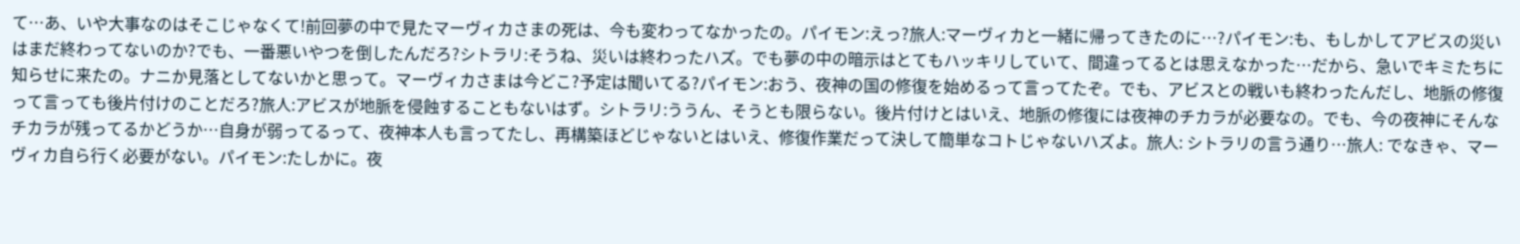て…あ、いや大事なのはそこじゃなくて!前回夢の中で見たマーヴィカさまの死は、今も変わってなかったの。パイモン:えっ?旅人:マーヴィカと一緒に帰ってきたのに…?パイモン:も、もしかしてアビスの災いはまだ終わってないのか?でも、一番悪いやつを倒したんだろ?シトラリ:そうね、災いは終わったハズ。でも夢の中の暗示はとてもハッキリしていて、間違ってるとは思えなかった…だから、急いでキミたちに知らせに来たの。ナニか見落としてないかと思って。マーヴィカさまは今どこ?予定は聞いてる?パイモン:おう、夜神の国の修復を始めるって言ってたぞ。でも、アビスとの戦いも終わったんだし、地脈の修復って言っても後片付けのことだろ?旅人:アビスが地脈を侵蝕することもないはず。シトラリ:ううん、そうとも限らない。後片付けとはいえ、地脈の修復には夜神のチカラが必要なの。でも、今の夜神にそんなチカラが残ってるかどうか…自身が弱ってるって、夜神本人も言ってたし、再構築ほどじゃないとはいえ、修復作業だって決して簡単なコトじゃないハズよ。旅人: シトラリの言う通り…旅人: でなきゃ、マーヴィカ自ら行く必要がない。パイモン:たしかに。夜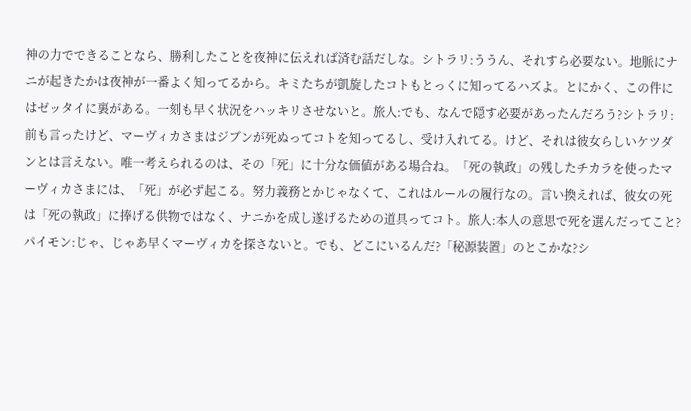神の力でできることなら、勝利したことを夜神に伝えれば済む話だしな。シトラリ:ううん、それすら必要ない。地脈にナニが起きたかは夜神が一番よく知ってるから。キミたちが凱旋したコトもとっくに知ってるハズよ。とにかく、この件にはゼッタイに裏がある。一刻も早く状況をハッキリさせないと。旅人:でも、なんで隠す必要があったんだろう?シトラリ:前も言ったけど、マーヴィカさまはジブンが死ぬってコトを知ってるし、受け入れてる。けど、それは彼女らしいケツダンとは言えない。唯一考えられるのは、その「死」に十分な価値がある場合ね。「死の執政」の残したチカラを使ったマーヴィカさまには、「死」が必ず起こる。努力義務とかじゃなくて、これはルールの履行なの。言い換えれば、彼女の死は「死の執政」に捧げる供物ではなく、ナニかを成し遂げるための道具ってコト。旅人:本人の意思で死を選んだってこと?パイモン:じゃ、じゃあ早くマーヴィカを探さないと。でも、どこにいるんだ?「秘源装置」のとこかな?シ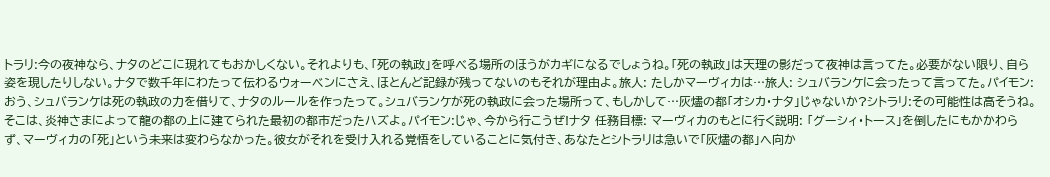トラリ:今の夜神なら、ナタのどこに現れてもおかしくない。それよりも、「死の執政」を呼べる場所のほうがカギになるでしょうね。「死の執政」は天理の影だって夜神は言ってた。必要がない限り、自ら姿を現したりしない。ナタで数千年にわたって伝わるウォーベンにさえ、ほとんど記録が残ってないのもそれが理由よ。旅人: たしかマーヴィカは…旅人: シュバランケに会ったって言ってた。パイモン:おう、シュバランケは死の執政の力を借りて、ナタのルールを作ったって。シュバランケが死の執政に会った場所って、もしかして…灰燼の都「オシカ・ナタ」じゃないか?シトラリ:その可能性は高そうね。そこは、炎神さまによって龍の都の上に建てられた最初の都市だったハズよ。パイモン:じゃ、今から行こうぜ!ナタ 任務目標: マーヴィカのもとに行く説明: 「グーシィ・トース」を倒したにもかかわらず、マーヴィカの「死」という未来は変わらなかった。彼女がそれを受け入れる覚悟をしていることに気付き、あなたとシトラリは急いで「灰燼の都」へ向か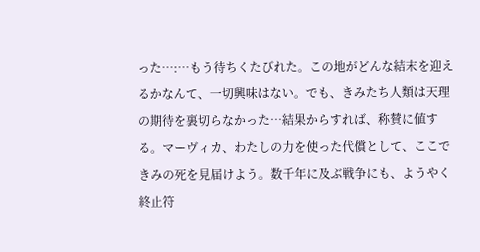った…:…もう待ちくたびれた。この地がどんな結末を迎えるかなんて、一切興味はない。でも、きみたち人類は天理の期待を裏切らなかった…結果からすれば、称賛に値する。マーヴィカ、わたしの力を使った代償として、ここできみの死を見届けよう。数千年に及ぶ戦争にも、ようやく終止符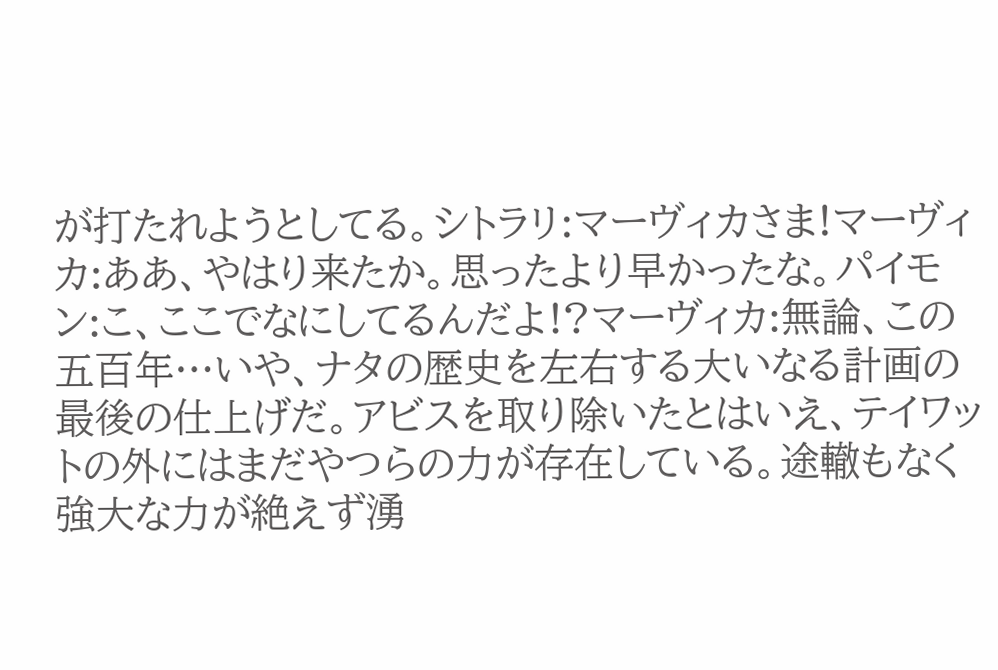が打たれようとしてる。シトラリ:マーヴィカさま!マーヴィカ:ああ、やはり来たか。思ったより早かったな。パイモン:こ、ここでなにしてるんだよ!?マーヴィカ:無論、この五百年…いや、ナタの歴史を左右する大いなる計画の最後の仕上げだ。アビスを取り除いたとはいえ、テイワットの外にはまだやつらの力が存在している。途轍もなく強大な力が絶えず湧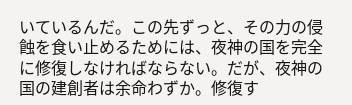いているんだ。この先ずっと、その力の侵蝕を食い止めるためには、夜神の国を完全に修復しなければならない。だが、夜神の国の建創者は余命わずか。修復す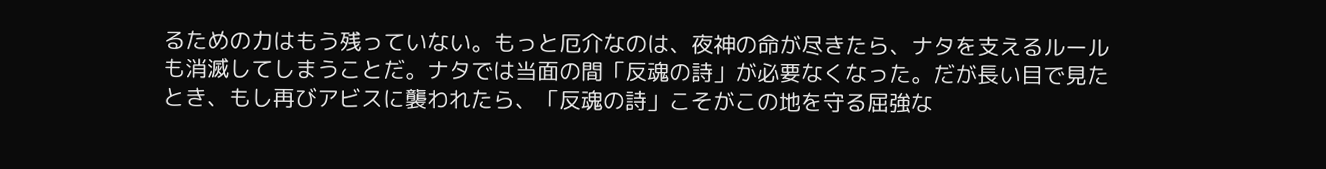るための力はもう残っていない。もっと厄介なのは、夜神の命が尽きたら、ナタを支えるルールも消滅してしまうことだ。ナタでは当面の間「反魂の詩」が必要なくなった。だが長い目で見たとき、もし再びアビスに襲われたら、「反魂の詩」こそがこの地を守る屈強な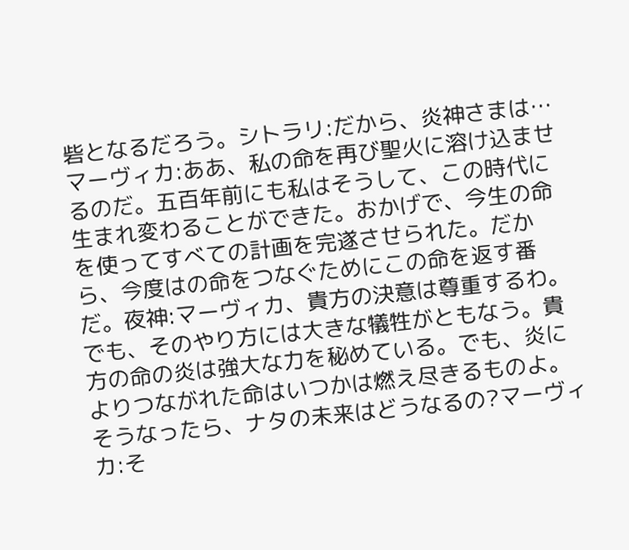砦となるだろう。シトラリ:だから、炎神さまは…マーヴィカ:ああ、私の命を再び聖火に溶け込ませるのだ。五百年前にも私はそうして、この時代に生まれ変わることができた。おかげで、今生の命を使ってすべての計画を完遂させられた。だから、今度はの命をつなぐためにこの命を返す番だ。夜神:マーヴィカ、貴方の決意は尊重するわ。でも、そのやり方には大きな犠牲がともなう。貴方の命の炎は強大な力を秘めている。でも、炎によりつながれた命はいつかは燃え尽きるものよ。そうなったら、ナタの未来はどうなるの?マーヴィカ:そ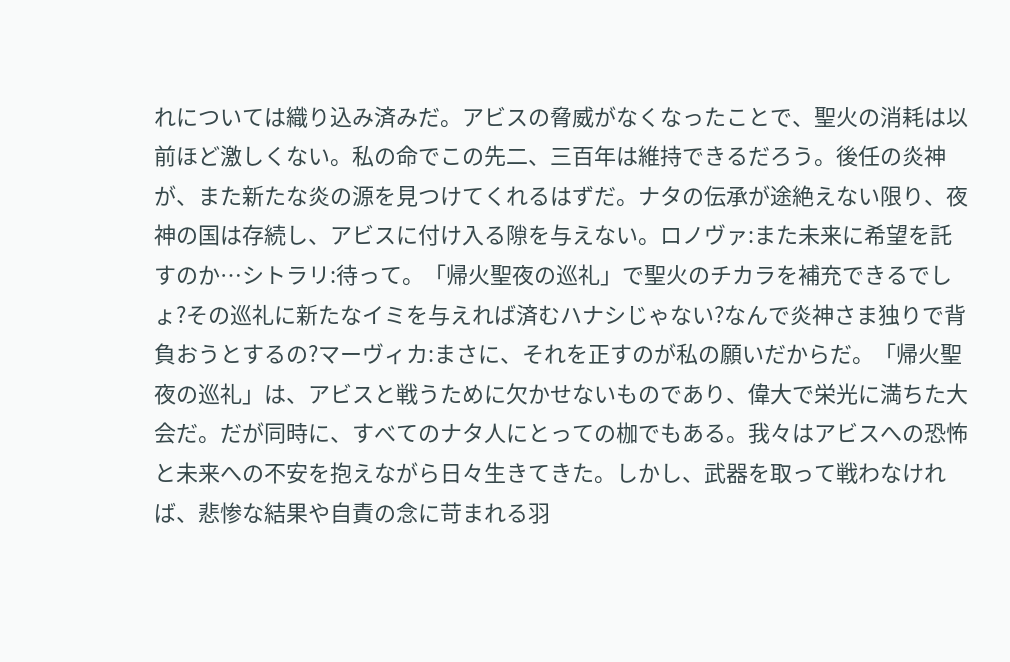れについては織り込み済みだ。アビスの脅威がなくなったことで、聖火の消耗は以前ほど激しくない。私の命でこの先二、三百年は維持できるだろう。後任の炎神が、また新たな炎の源を見つけてくれるはずだ。ナタの伝承が途絶えない限り、夜神の国は存続し、アビスに付け入る隙を与えない。ロノヴァ:また未来に希望を託すのか…シトラリ:待って。「帰火聖夜の巡礼」で聖火のチカラを補充できるでしょ?その巡礼に新たなイミを与えれば済むハナシじゃない?なんで炎神さま独りで背負おうとするの?マーヴィカ:まさに、それを正すのが私の願いだからだ。「帰火聖夜の巡礼」は、アビスと戦うために欠かせないものであり、偉大で栄光に満ちた大会だ。だが同時に、すべてのナタ人にとっての枷でもある。我々はアビスへの恐怖と未来への不安を抱えながら日々生きてきた。しかし、武器を取って戦わなければ、悲惨な結果や自責の念に苛まれる羽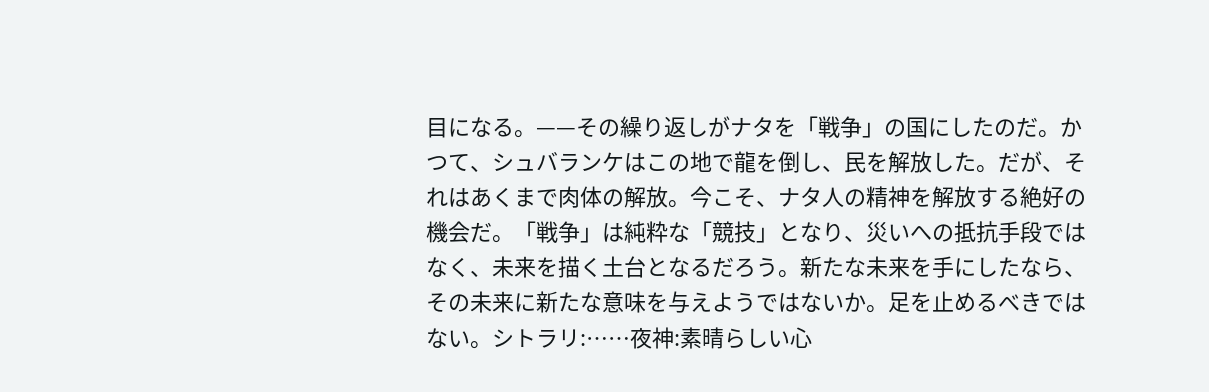目になる。——その繰り返しがナタを「戦争」の国にしたのだ。かつて、シュバランケはこの地で龍を倒し、民を解放した。だが、それはあくまで肉体の解放。今こそ、ナタ人の精神を解放する絶好の機会だ。「戦争」は純粋な「競技」となり、災いへの抵抗手段ではなく、未来を描く土台となるだろう。新たな未来を手にしたなら、その未来に新たな意味を与えようではないか。足を止めるべきではない。シトラリ:……夜神:素晴らしい心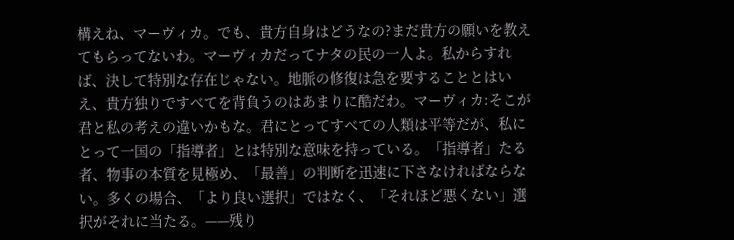構えね、マーヴィカ。でも、貴方自身はどうなの?まだ貴方の願いを教えてもらってないわ。マーヴィカだってナタの民の一人よ。私からすれば、決して特別な存在じゃない。地脈の修復は急を要することとはいえ、貴方独りですべてを背負うのはあまりに酷だわ。マーヴィカ:そこが君と私の考えの違いかもな。君にとってすべての人類は平等だが、私にとって一国の「指導者」とは特別な意味を持っている。「指導者」たる者、物事の本質を見極め、「最善」の判断を迅速に下さなければならない。多くの場合、「より良い選択」ではなく、「それほど悪くない」選択がそれに当たる。——残り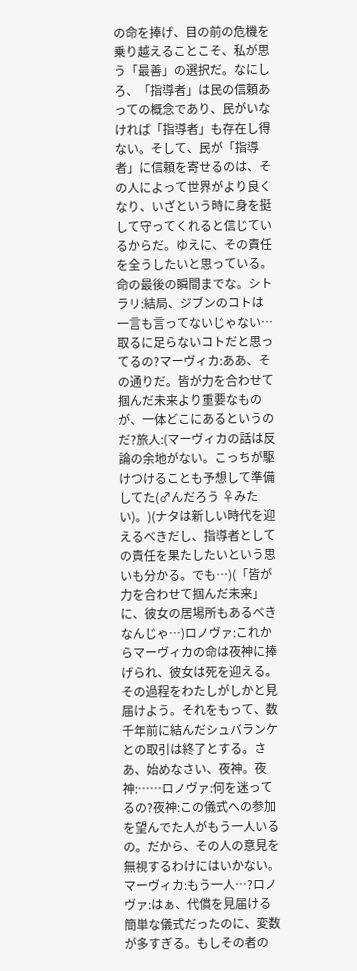の命を捧げ、目の前の危機を乗り越えることこそ、私が思う「最善」の選択だ。なにしろ、「指導者」は民の信頼あっての概念であり、民がいなければ「指導者」も存在し得ない。そして、民が「指導者」に信頼を寄せるのは、その人によって世界がより良くなり、いざという時に身を挺して守ってくれると信じているからだ。ゆえに、その責任を全うしたいと思っている。命の最後の瞬間までな。シトラリ:結局、ジブンのコトは一言も言ってないじゃない…取るに足らないコトだと思ってるの?マーヴィカ:ああ、その通りだ。皆が力を合わせて掴んだ未来より重要なものが、一体どこにあるというのだ?旅人:(マーヴィカの話は反論の余地がない。こっちが駆けつけることも予想して準備してた(♂んだろう ♀みたい)。)(ナタは新しい時代を迎えるべきだし、指導者としての責任を果たしたいという思いも分かる。でも…)(「皆が力を合わせて掴んだ未来」に、彼女の居場所もあるべきなんじゃ…)ロノヴァ:これからマーヴィカの命は夜神に捧げられ、彼女は死を迎える。その過程をわたしがしかと見届けよう。それをもって、数千年前に結んだシュバランケとの取引は終了とする。さあ、始めなさい、夜神。夜神:……ロノヴァ:何を迷ってるの?夜神:この儀式への参加を望んでた人がもう一人いるの。だから、その人の意見を無視するわけにはいかない。マーヴィカ:もう一人…?ロノヴァ:はぁ、代償を見届ける簡単な儀式だったのに、変数が多すぎる。もしその者の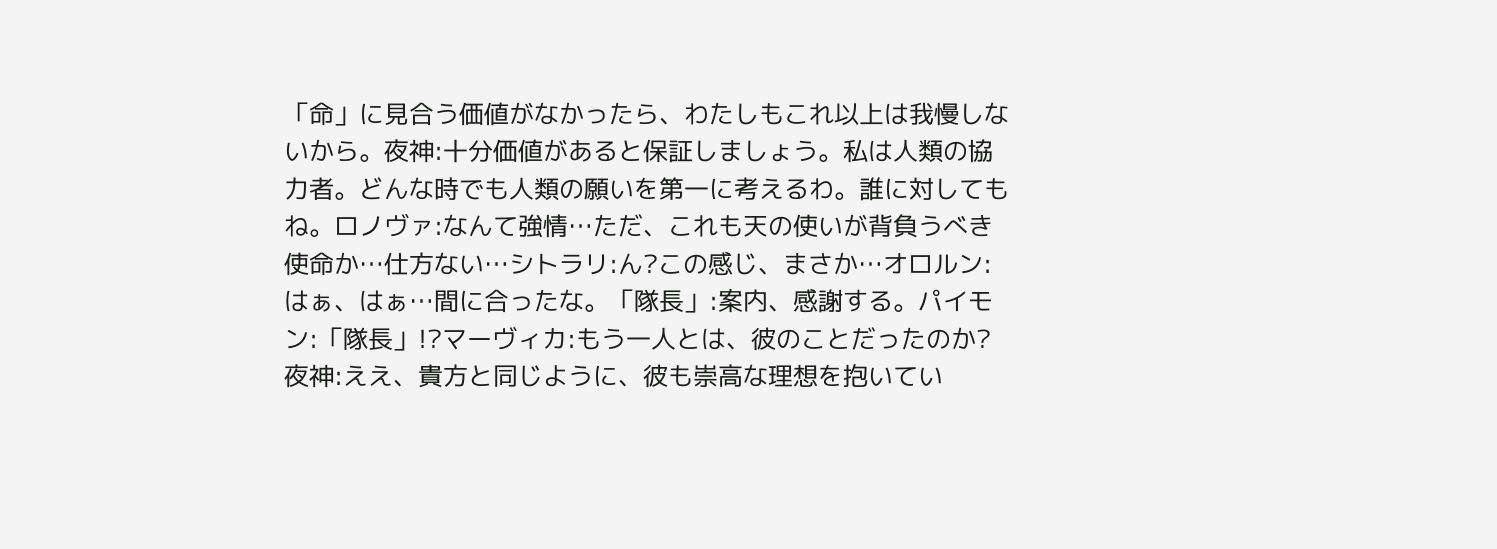「命」に見合う価値がなかったら、わたしもこれ以上は我慢しないから。夜神:十分価値があると保証しましょう。私は人類の協力者。どんな時でも人類の願いを第一に考えるわ。誰に対してもね。ロノヴァ:なんて強情…ただ、これも天の使いが背負うべき使命か…仕方ない…シトラリ:ん?この感じ、まさか…オロルン:はぁ、はぁ…間に合ったな。「隊長」:案内、感謝する。パイモン:「隊長」!?マーヴィカ:もう一人とは、彼のことだったのか?夜神:ええ、貴方と同じように、彼も崇高な理想を抱いてい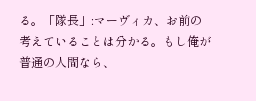る。「隊長」:マーヴィカ、お前の考えていることは分かる。もし俺が普通の人間なら、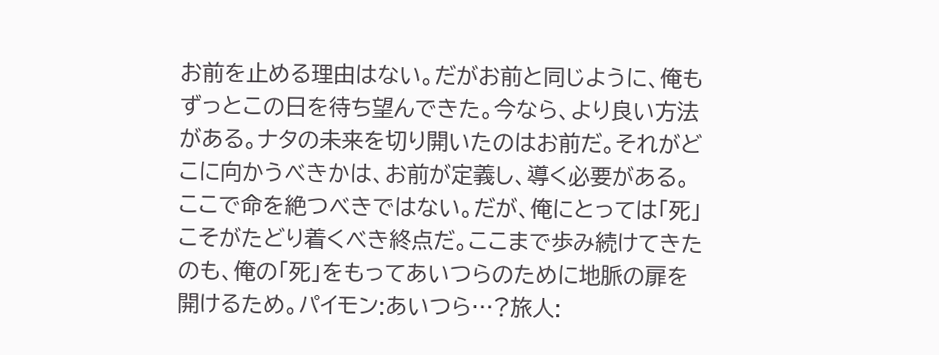お前を止める理由はない。だがお前と同じように、俺もずっとこの日を待ち望んできた。今なら、より良い方法がある。ナタの未来を切り開いたのはお前だ。それがどこに向かうべきかは、お前が定義し、導く必要がある。ここで命を絶つべきではない。だが、俺にとっては「死」こそがたどり着くべき終点だ。ここまで歩み続けてきたのも、俺の「死」をもってあいつらのために地脈の扉を開けるため。パイモン:あいつら…?旅人: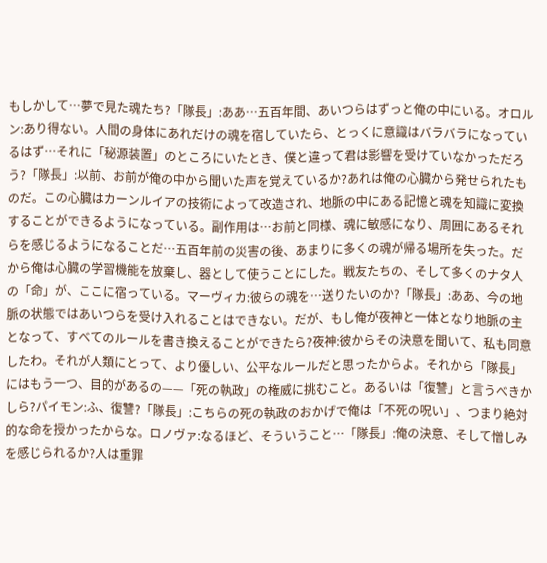もしかして…夢で見た魂たち?「隊長」:ああ…五百年間、あいつらはずっと俺の中にいる。オロルン:あり得ない。人間の身体にあれだけの魂を宿していたら、とっくに意識はバラバラになっているはず…それに「秘源装置」のところにいたとき、僕と違って君は影響を受けていなかっただろう?「隊長」:以前、お前が俺の中から聞いた声を覚えているか?あれは俺の心臓から発せられたものだ。この心臓はカーンルイアの技術によって改造され、地脈の中にある記憶と魂を知識に変換することができるようになっている。副作用は…お前と同様、魂に敏感になり、周囲にあるそれらを感じるようになることだ…五百年前の災害の後、あまりに多くの魂が帰る場所を失った。だから俺は心臓の学習機能を放棄し、器として使うことにした。戦友たちの、そして多くのナタ人の「命」が、ここに宿っている。マーヴィカ:彼らの魂を…送りたいのか?「隊長」:ああ、今の地脈の状態ではあいつらを受け入れることはできない。だが、もし俺が夜神と一体となり地脈の主となって、すべてのルールを書き換えることができたら?夜神:彼からその決意を聞いて、私も同意したわ。それが人類にとって、より優しい、公平なルールだと思ったからよ。それから「隊長」にはもう一つ、目的があるの——「死の執政」の権威に挑むこと。あるいは「復讐」と言うべきかしら?パイモン:ふ、復讐?「隊長」:こちらの死の執政のおかげで俺は「不死の呪い」、つまり絶対的な命を授かったからな。ロノヴァ:なるほど、そういうこと…「隊長」:俺の決意、そして憎しみを感じられるか?人は重罪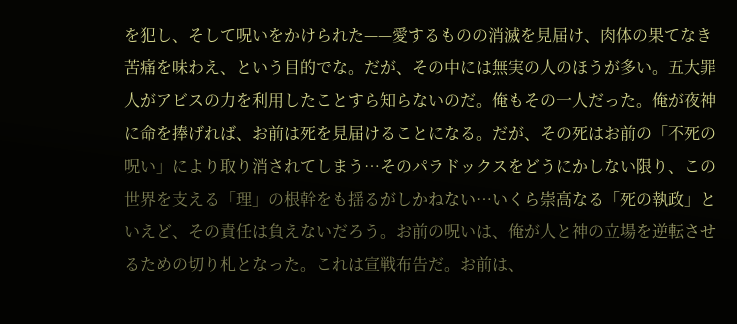を犯し、そして呪いをかけられた——愛するものの消滅を見届け、肉体の果てなき苦痛を味わえ、という目的でな。だが、その中には無実の人のほうが多い。五大罪人がアビスの力を利用したことすら知らないのだ。俺もその一人だった。俺が夜神に命を捧げれば、お前は死を見届けることになる。だが、その死はお前の「不死の呪い」により取り消されてしまう…そのパラドックスをどうにかしない限り、この世界を支える「理」の根幹をも揺るがしかねない…いくら崇高なる「死の執政」といえど、その責任は負えないだろう。お前の呪いは、俺が人と神の立場を逆転させるための切り札となった。これは宣戦布告だ。お前は、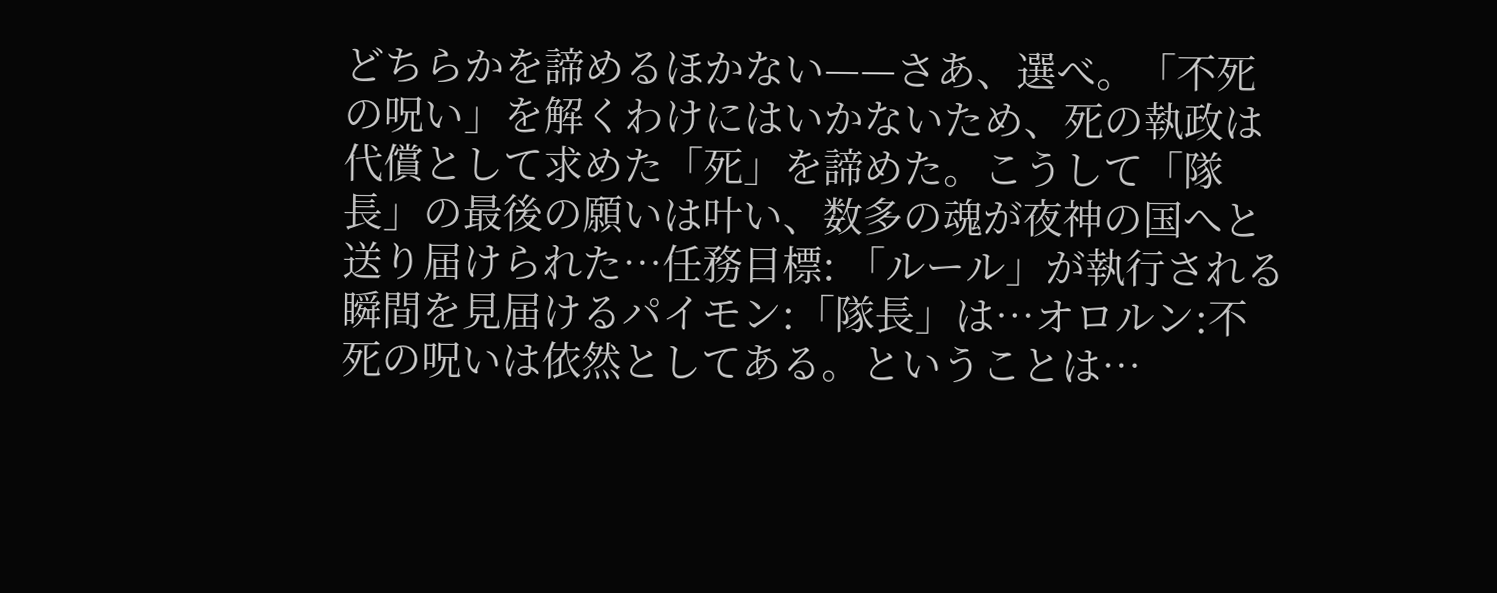どちらかを諦めるほかない——さあ、選べ。「不死の呪い」を解くわけにはいかないため、死の執政は代償として求めた「死」を諦めた。こうして「隊長」の最後の願いは叶い、数多の魂が夜神の国へと送り届けられた…任務目標: 「ルール」が執行される瞬間を見届けるパイモン:「隊長」は…オロルン:不死の呪いは依然としてある。ということは…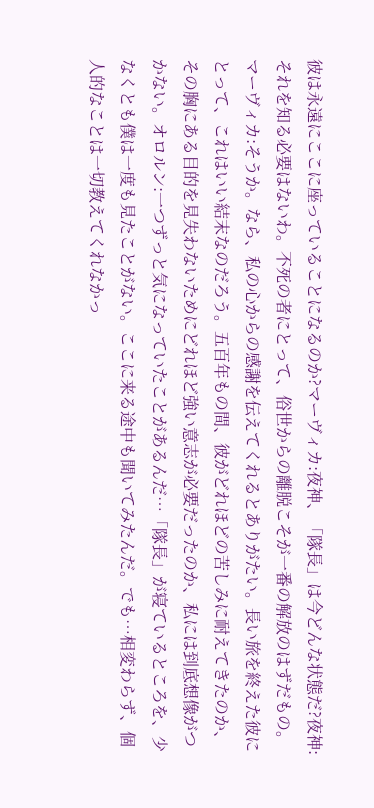彼は永遠にここに座っていることになるのか?マーヴィカ:夜神、「隊長」は今どんな状態だ?夜神:それを知る必要はないわ。不死の者にとって、俗世からの離脱こそが一番の解放のはずだもの。マーヴィカ:そうか。なら、私の心からの感謝を伝えてくれるとありがたい。長い旅を終えた彼にとって、これはいい結末なのだろう。五百年もの間、彼がどれほどの苦しみに耐えてきたのか、その胸にある目的を見失わないためにどれほど強い意志が必要だったのか、私には到底想像がつかない。オロルン:一つずっと気になっていたことがあるんだ…「隊長」が寝ているところを、少なくとも僕は一度も見たことがない。ここに来る途中も聞いてみたんだ。でも…相変わらず、個人的なことは一切教えてくれなかっ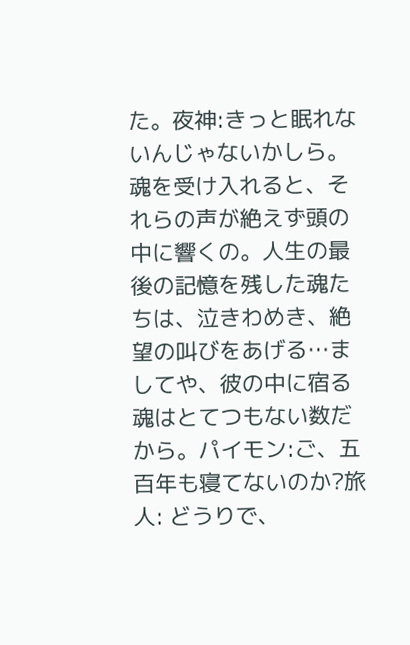た。夜神:きっと眠れないんじゃないかしら。魂を受け入れると、それらの声が絶えず頭の中に響くの。人生の最後の記憶を残した魂たちは、泣きわめき、絶望の叫びをあげる…ましてや、彼の中に宿る魂はとてつもない数だから。パイモン:ご、五百年も寝てないのか?旅人: どうりで、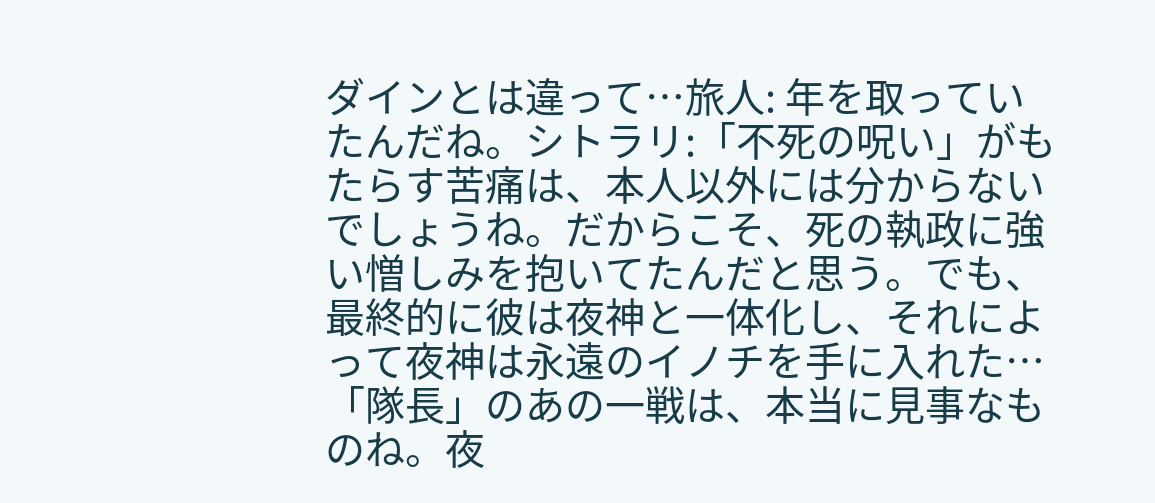ダインとは違って…旅人: 年を取っていたんだね。シトラリ:「不死の呪い」がもたらす苦痛は、本人以外には分からないでしょうね。だからこそ、死の執政に強い憎しみを抱いてたんだと思う。でも、最終的に彼は夜神と一体化し、それによって夜神は永遠のイノチを手に入れた…「隊長」のあの一戦は、本当に見事なものね。夜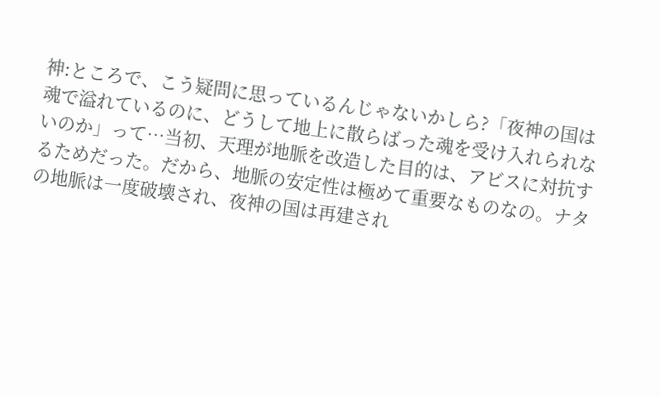神:ところで、こう疑問に思っているんじゃないかしら?「夜神の国は魂で溢れているのに、どうして地上に散らばった魂を受け入れられないのか」って…当初、天理が地脈を改造した目的は、アビスに対抗するためだった。だから、地脈の安定性は極めて重要なものなの。ナタの地脈は一度破壊され、夜神の国は再建され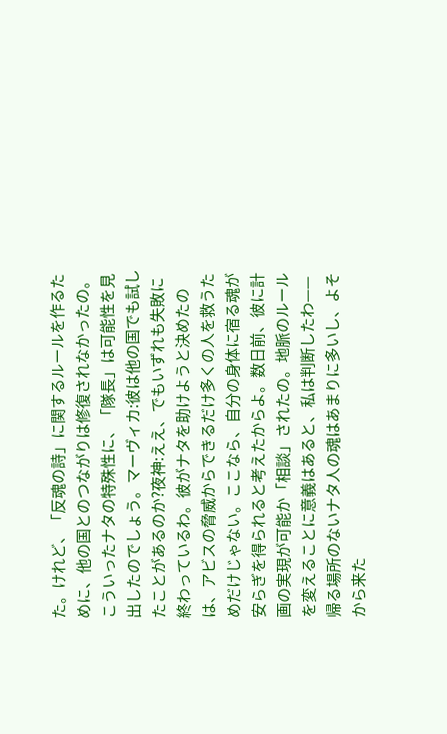た。けれど、「反魂の詩」に関するルールを作るために、他の国とのつながりは修復されなかったの。こういったナタの特殊性に、「隊長」は可能性を見出したのでしょう。マーヴィカ:彼は他の国でも試したことがあるのか?夜神:ええ、でもいずれも失敗に終わっているわ。彼がナタを助けようと決めたのは、アビスの脅威からできるだけ多くの人を救うためだけじゃない。ここなら、自分の身体に宿る魂が安らぎを得られると考えたからよ。数日前、彼に計画の実現が可能か「相談」されたの。地脈のルールを変えることに意義はあると、私は判断したわ——帰る場所のないナタ人の魂はあまりに多いし、よそから来た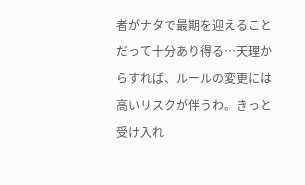者がナタで最期を迎えることだって十分あり得る…天理からすれば、ルールの変更には高いリスクが伴うわ。きっと受け入れ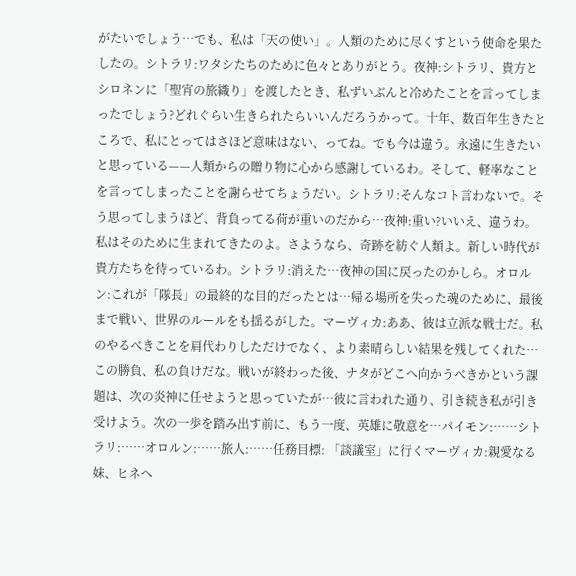がたいでしょう…でも、私は「天の使い」。人類のために尽くすという使命を果たしたの。シトラリ:ワタシたちのために色々とありがとう。夜神:シトラリ、貴方とシロネンに「聖宵の旅織り」を渡したとき、私ずいぶんと冷めたことを言ってしまったでしょう?どれぐらい生きられたらいいんだろうかって。十年、数百年生きたところで、私にとってはさほど意味はない、ってね。でも今は違う。永遠に生きたいと思っている——人類からの贈り物に心から感謝しているわ。そして、軽率なことを言ってしまったことを謝らせてちょうだい。シトラリ:そんなコト言わないで。そう思ってしまうほど、背負ってる荷が重いのだから…夜神:重い?いいえ、違うわ。私はそのために生まれてきたのよ。さようなら、奇跡を紡ぐ人類よ。新しい時代が貴方たちを待っているわ。シトラリ:消えた…夜神の国に戻ったのかしら。オロルン:これが「隊長」の最終的な目的だったとは…帰る場所を失った魂のために、最後まで戦い、世界のルールをも揺るがした。マーヴィカ:ああ、彼は立派な戦士だ。私のやるべきことを肩代わりしただけでなく、より素晴らしい結果を残してくれた…この勝負、私の負けだな。戦いが終わった後、ナタがどこへ向かうべきかという課題は、次の炎神に任せようと思っていたが…彼に言われた通り、引き続き私が引き受けよう。次の一歩を踏み出す前に、もう一度、英雄に敬意を…パイモン:……シトラリ:……オロルン:……旅人:……任務目標: 「談議室」に行くマーヴィカ:親愛なる妹、ヒネへ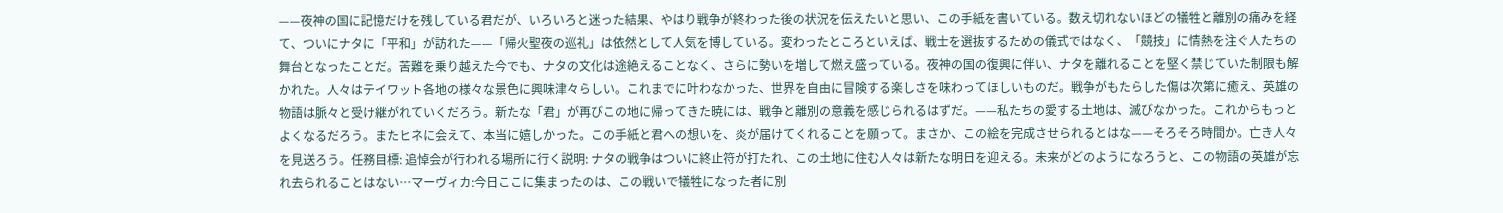——夜神の国に記憶だけを残している君だが、いろいろと迷った結果、やはり戦争が終わった後の状況を伝えたいと思い、この手紙を書いている。数え切れないほどの犠牲と離別の痛みを経て、ついにナタに「平和」が訪れた——「帰火聖夜の巡礼」は依然として人気を博している。変わったところといえば、戦士を選抜するための儀式ではなく、「競技」に情熱を注ぐ人たちの舞台となったことだ。苦難を乗り越えた今でも、ナタの文化は途絶えることなく、さらに勢いを増して燃え盛っている。夜神の国の復興に伴い、ナタを離れることを堅く禁じていた制限も解かれた。人々はテイワット各地の様々な景色に興味津々らしい。これまでに叶わなかった、世界を自由に冒険する楽しさを味わってほしいものだ。戦争がもたらした傷は次第に癒え、英雄の物語は脈々と受け継がれていくだろう。新たな「君」が再びこの地に帰ってきた暁には、戦争と離別の意義を感じられるはずだ。——私たちの愛する土地は、滅びなかった。これからもっとよくなるだろう。またヒネに会えて、本当に嬉しかった。この手紙と君への想いを、炎が届けてくれることを願って。まさか、この絵を完成させられるとはな——そろそろ時間か。亡き人々を見送ろう。任務目標: 追悼会が行われる場所に行く説明: ナタの戦争はついに終止符が打たれ、この土地に住む人々は新たな明日を迎える。未来がどのようになろうと、この物語の英雄が忘れ去られることはない…マーヴィカ:今日ここに集まったのは、この戦いで犠牲になった者に別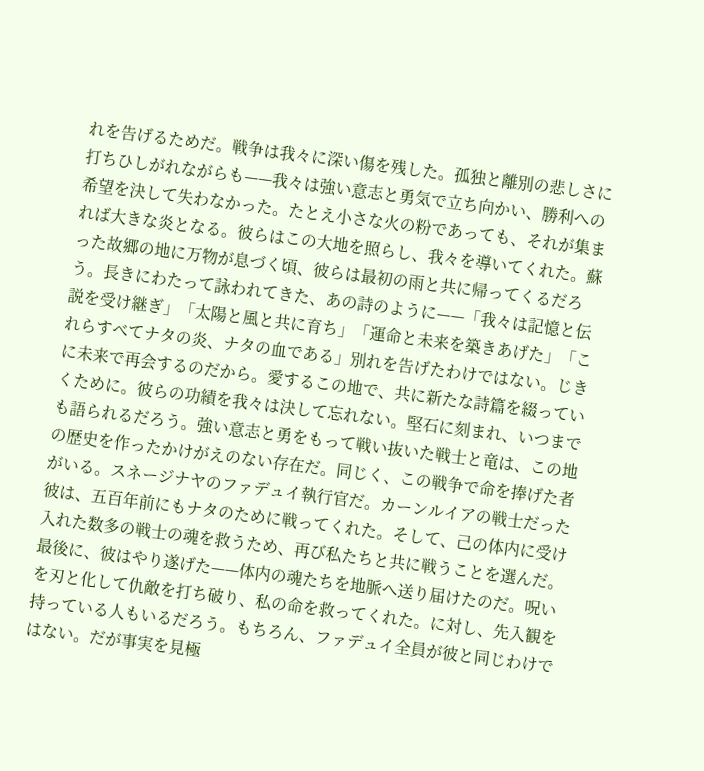れを告げるためだ。戦争は我々に深い傷を残した。孤独と離別の悲しさに打ちひしがれながらも——我々は強い意志と勇気で立ち向かい、勝利への希望を決して失わなかった。たとえ小さな火の粉であっても、それが集まれば大きな炎となる。彼らはこの大地を照らし、我々を導いてくれた。蘇った故郷の地に万物が息づく頃、彼らは最初の雨と共に帰ってくるだろう。長きにわたって詠われてきた、あの詩のように——「我々は記憶と伝説を受け継ぎ」「太陽と風と共に育ち」「運命と未来を築きあげた」「これらすべてナタの炎、ナタの血である」別れを告げたわけではない。じきに未来で再会するのだから。愛するこの地で、共に新たな詩篇を綴っていくために。彼らの功績を我々は決して忘れない。堅石に刻まれ、いつまでも語られるだろう。強い意志と勇をもって戦い抜いた戦士と竜は、この地の歴史を作ったかけがえのない存在だ。同じく、この戦争で命を捧げた者がいる。スネージナヤのファデュイ執行官だ。カーンルイアの戦士だった彼は、五百年前にもナタのために戦ってくれた。そして、己の体内に受け入れた数多の戦士の魂を救うため、再び私たちと共に戦うことを選んだ。最後に、彼はやり遂げた——体内の魂たちを地脈へ送り届けたのだ。呪いを刃と化して仇敵を打ち破り、私の命を救ってくれた。に対し、先入観を持っている人もいるだろう。もちろん、ファデュイ全員が彼と同じわけではない。だが事実を見極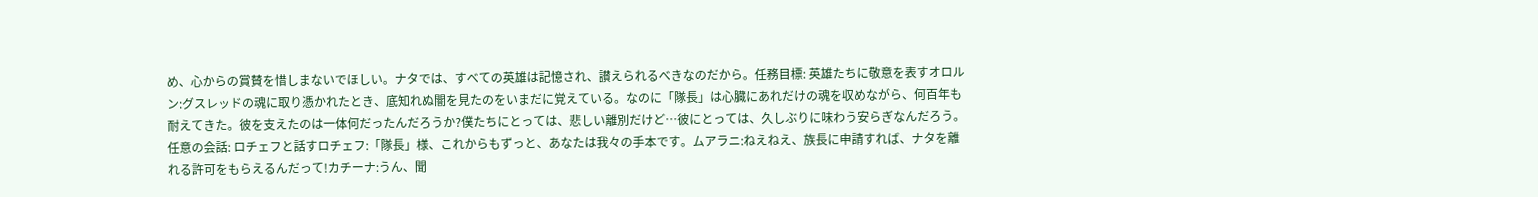め、心からの賞賛を惜しまないでほしい。ナタでは、すべての英雄は記憶され、讃えられるべきなのだから。任務目標: 英雄たちに敬意を表すオロルン:グスレッドの魂に取り憑かれたとき、底知れぬ闇を見たのをいまだに覚えている。なのに「隊長」は心臓にあれだけの魂を収めながら、何百年も耐えてきた。彼を支えたのは一体何だったんだろうか?僕たちにとっては、悲しい離別だけど…彼にとっては、久しぶりに味わう安らぎなんだろう。任意の会話: ロチェフと話すロチェフ:「隊長」様、これからもずっと、あなたは我々の手本です。ムアラニ:ねえねえ、族長に申請すれば、ナタを離れる許可をもらえるんだって!カチーナ:うん、聞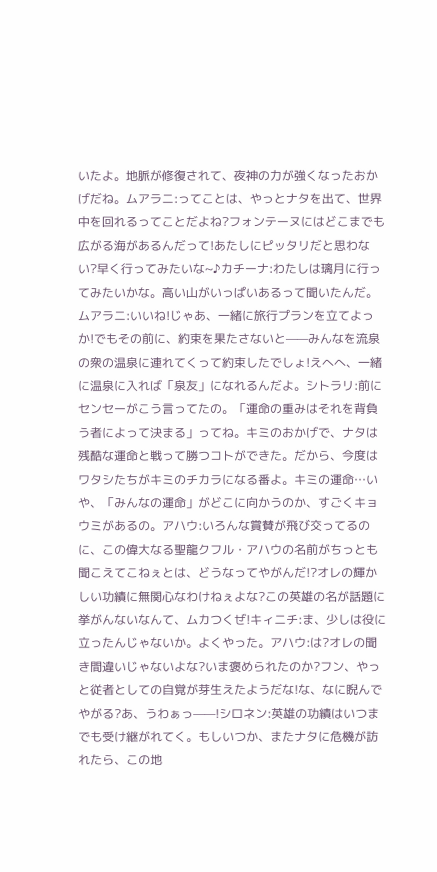いたよ。地脈が修復されて、夜神の力が強くなったおかげだね。ムアラニ:ってことは、やっとナタを出て、世界中を回れるってことだよね?フォンテーヌにはどこまでも広がる海があるんだって!あたしにピッタリだと思わない?早く行ってみたいな~♪カチーナ:わたしは璃月に行ってみたいかな。高い山がいっぱいあるって聞いたんだ。ムアラニ:いいね!じゃあ、一緒に旅行プランを立てよっか!でもその前に、約束を果たさないと——みんなを流泉の衆の温泉に連れてくって約束したでしょ!えへへ、一緒に温泉に入れば「泉友」になれるんだよ。シトラリ:前にセンセーがこう言ってたの。「運命の重みはそれを背負う者によって決まる」ってね。キミのおかげで、ナタは残酷な運命と戦って勝つコトができた。だから、今度はワタシたちがキミのチカラになる番よ。キミの運命…いや、「みんなの運命」がどこに向かうのか、すごくキョウミがあるの。アハウ:いろんな賞賛が飛び交ってるのに、この偉大なる聖龍クフル・アハウの名前がちっとも聞こえてこねぇとは、どうなってやがんだ!?オレの輝かしい功績に無関心なわけねぇよな?この英雄の名が話題に挙がんないなんて、ムカつくぜ!キィニチ:ま、少しは役に立ったんじゃないか。よくやった。アハウ:は?オレの聞き間違いじゃないよな?いま褒められたのか?フン、やっと従者としての自覚が芽生えたようだな!な、なに睨んでやがる?あ、うわぁっ——!シロネン:英雄の功績はいつまでも受け継がれてく。もしいつか、またナタに危機が訪れたら、この地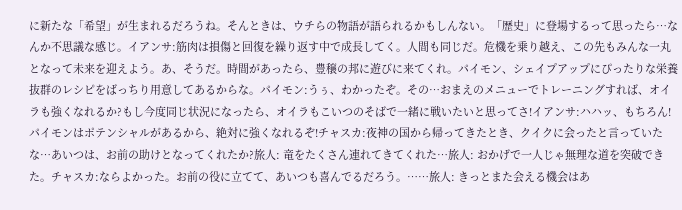に新たな「希望」が生まれるだろうね。そんときは、ウチらの物語が語られるかもしんない。「歴史」に登場するって思ったら…なんか不思議な感じ。イアンサ:筋肉は損傷と回復を繰り返す中で成長してく。人間も同じだ。危機を乗り越え、この先もみんな一丸となって未来を迎えよう。あ、そうだ。時間があったら、豊穣の邦に遊びに来てくれ。パイモン、シェイプアップにぴったりな栄養抜群のレシピをばっちり用意してあるからな。パイモン:うぅ、わかったぞ。その…おまえのメニューでトレーニングすれば、オイラも強くなれるか?もし今度同じ状況になったら、オイラもこいつのそばで一緒に戦いたいと思ってさ!イアンサ:ハハッ、もちろん!パイモンはポテンシャルがあるから、絶対に強くなれるぞ!チャスカ:夜神の国から帰ってきたとき、クイクに会ったと言っていたな…あいつは、お前の助けとなってくれたか?旅人: 竜をたくさん連れてきてくれた…旅人: おかげで一人じゃ無理な道を突破できた。チャスカ:ならよかった。お前の役に立てて、あいつも喜んでるだろう。……旅人: きっとまた会える機会はあ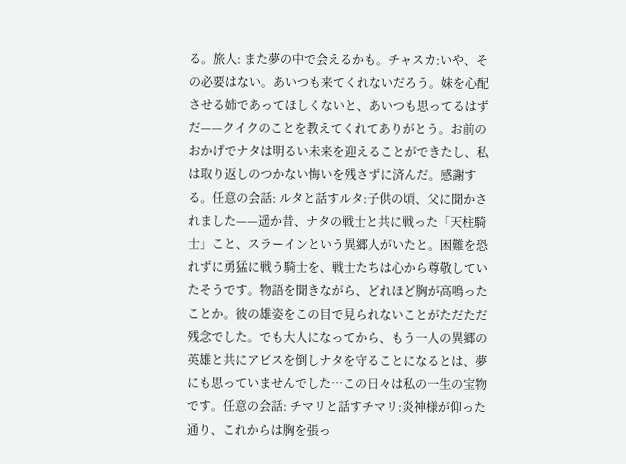る。旅人: また夢の中で会えるかも。チャスカ:いや、その必要はない。あいつも来てくれないだろう。妹を心配させる姉であってほしくないと、あいつも思ってるはずだ——クイクのことを教えてくれてありがとう。お前のおかげでナタは明るい未来を迎えることができたし、私は取り返しのつかない悔いを残さずに済んだ。感謝する。任意の会話: ルタと話すルタ:子供の頃、父に聞かされました——遥か昔、ナタの戦士と共に戦った「天柱騎士」こと、スラーインという異郷人がいたと。困難を恐れずに勇猛に戦う騎士を、戦士たちは心から尊敬していたそうです。物語を聞きながら、どれほど胸が高鳴ったことか。彼の雄姿をこの目で見られないことがただただ残念でした。でも大人になってから、もう一人の異郷の英雄と共にアビスを倒しナタを守ることになるとは、夢にも思っていませんでした…この日々は私の一生の宝物です。任意の会話: チマリと話すチマリ:炎神様が仰った通り、これからは胸を張っ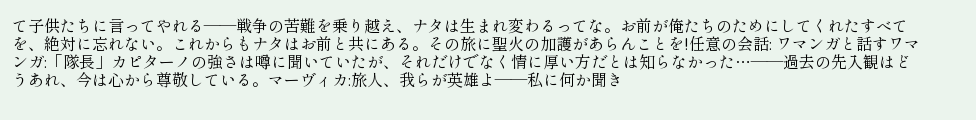て子供たちに言ってやれる——戦争の苦難を乗り越え、ナタは生まれ変わるってな。お前が俺たちのためにしてくれたすべてを、絶対に忘れない。これからもナタはお前と共にある。その旅に聖火の加護があらんことを!任意の会話: ワマンガと話すワマンガ:「隊長」カピターノの強さは噂に聞いていたが、それだけでなく情に厚い方だとは知らなかった…——過去の先入観はどうあれ、今は心から尊敬している。マーヴィカ:旅人、我らが英雄よ——私に何か聞き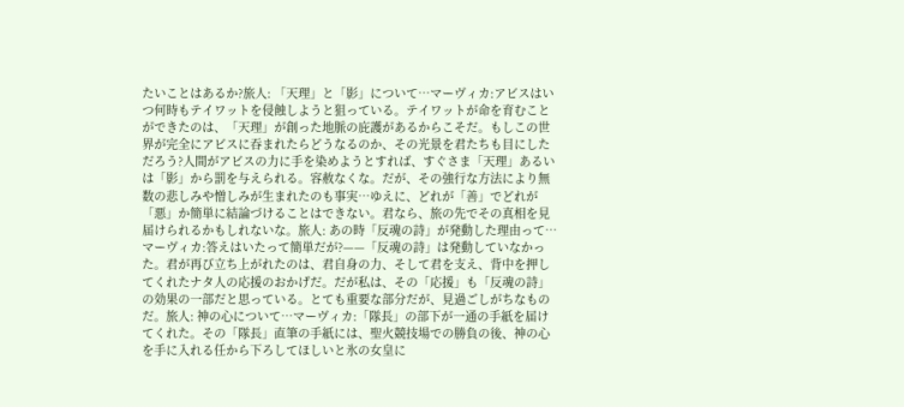たいことはあるか?旅人: 「天理」と「影」について…マーヴィカ:アビスはいつ何時もテイワットを侵蝕しようと狙っている。テイワットが命を育むことができたのは、「天理」が創った地脈の庇護があるからこそだ。もしこの世界が完全にアビスに吞まれたらどうなるのか、その光景を君たちも目にしただろう?人間がアビスの力に手を染めようとすれば、すぐさま「天理」あるいは「影」から罰を与えられる。容赦なくな。だが、その強行な方法により無数の悲しみや憎しみが生まれたのも事実…ゆえに、どれが「善」でどれが「悪」か簡単に結論づけることはできない。君なら、旅の先でその真相を見届けられるかもしれないな。旅人: あの時「反魂の詩」が発動した理由って…マーヴィカ:答えはいたって簡単だが?——「反魂の詩」は発動していなかった。君が再び立ち上がれたのは、君自身の力、そして君を支え、背中を押してくれたナタ人の応援のおかげだ。だが私は、その「応援」も「反魂の詩」の効果の一部だと思っている。とても重要な部分だが、見過ごしがちなものだ。旅人: 神の心について…マーヴィカ:「隊長」の部下が一通の手紙を届けてくれた。その「隊長」直筆の手紙には、聖火競技場での勝負の後、神の心を手に入れる任から下ろしてほしいと氷の女皇に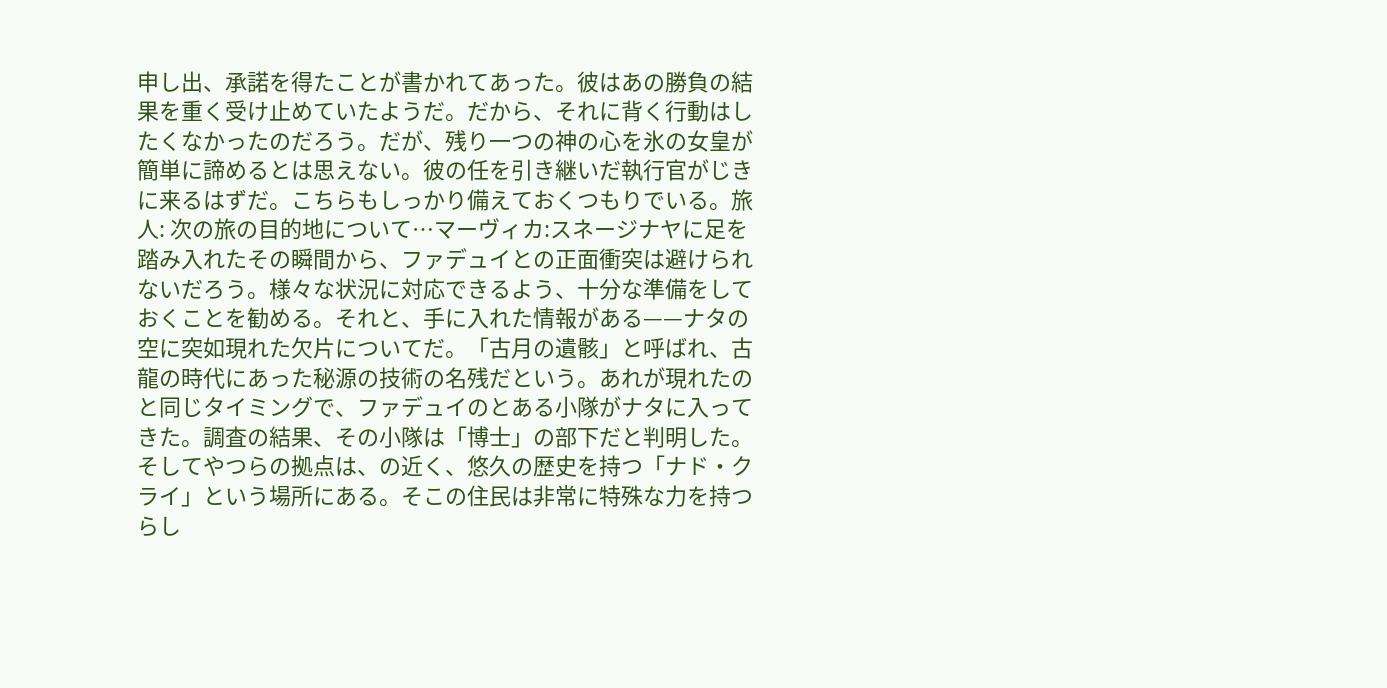申し出、承諾を得たことが書かれてあった。彼はあの勝負の結果を重く受け止めていたようだ。だから、それに背く行動はしたくなかったのだろう。だが、残り一つの神の心を氷の女皇が簡単に諦めるとは思えない。彼の任を引き継いだ執行官がじきに来るはずだ。こちらもしっかり備えておくつもりでいる。旅人: 次の旅の目的地について…マーヴィカ:スネージナヤに足を踏み入れたその瞬間から、ファデュイとの正面衝突は避けられないだろう。様々な状況に対応できるよう、十分な準備をしておくことを勧める。それと、手に入れた情報がある——ナタの空に突如現れた欠片についてだ。「古月の遺骸」と呼ばれ、古龍の時代にあった秘源の技術の名残だという。あれが現れたのと同じタイミングで、ファデュイのとある小隊がナタに入ってきた。調査の結果、その小隊は「博士」の部下だと判明した。そしてやつらの拠点は、の近く、悠久の歴史を持つ「ナド・クライ」という場所にある。そこの住民は非常に特殊な力を持つらし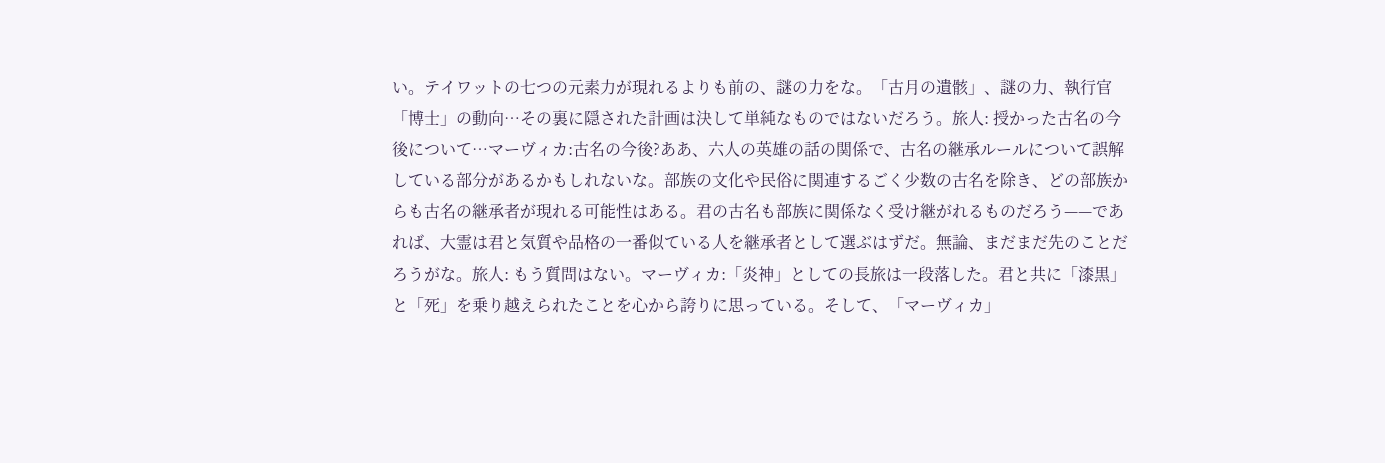い。テイワットの七つの元素力が現れるよりも前の、謎の力をな。「古月の遺骸」、謎の力、執行官「博士」の動向…その裏に隠された計画は決して単純なものではないだろう。旅人: 授かった古名の今後について…マーヴィカ:古名の今後?ああ、六人の英雄の話の関係で、古名の継承ルールについて誤解している部分があるかもしれないな。部族の文化や民俗に関連するごく少数の古名を除き、どの部族からも古名の継承者が現れる可能性はある。君の古名も部族に関係なく受け継がれるものだろう——であれば、大霊は君と気質や品格の一番似ている人を継承者として選ぶはずだ。無論、まだまだ先のことだろうがな。旅人: もう質問はない。マーヴィカ:「炎神」としての長旅は一段落した。君と共に「漆黒」と「死」を乗り越えられたことを心から誇りに思っている。そして、「マーヴィカ」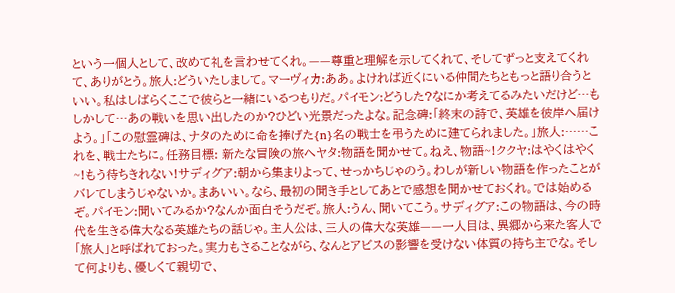という一個人として、改めて礼を言わせてくれ。——尊重と理解を示してくれて、そしてずっと支えてくれて、ありがとう。旅人:どういたしまして。マーヴィカ:ああ。よければ近くにいる仲間たちともっと語り合うといい。私はしばらくここで彼らと一緒にいるつもりだ。パイモン:どうした?なにか考えてるみたいだけど…もしかして…あの戦いを思い出したのか?ひどい光景だったよな。記念碑:「終末の詩で、英雄を彼岸へ届けよう。」「この慰霊碑は、ナタのために命を捧げた{n}名の戦士を弔うために建てられました。」旅人:……これを、戦士たちに。任務目標: 新たな冒険の旅へヤタ:物語を聞かせて。ねえ、物語~!ククヤ:はやくはやく~!もう待ちきれない!サディグア:朝から集まりよって、せっかちじゃのう。わしが新しい物語を作ったことがバレてしまうじゃないか。まあいい。なら、最初の聞き手としてあとで感想を聞かせておくれ。では始めるぞ。パイモン:聞いてみるか?なんか面白そうだぞ。旅人:うん、聞いてこう。サディグア:この物語は、今の時代を生きる偉大なる英雄たちの話じゃ。主人公は、三人の偉大な英雄——一人目は、異郷から来た客人で「旅人」と呼ばれておった。実力もさることながら、なんとアビスの影響を受けない体質の持ち主でな。そして何よりも、優しくて親切で、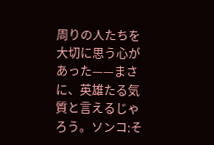周りの人たちを大切に思う心があった——まさに、英雄たる気質と言えるじゃろう。ソンコ:そ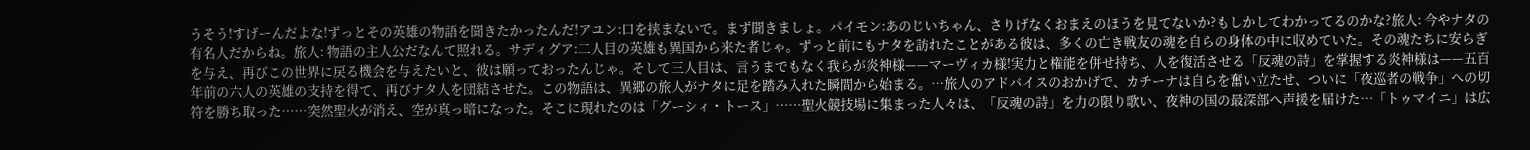うそう!すげーんだよな!ずっとその英雄の物語を聞きたかったんだ!アユン:口を挟まないで。まず聞きましょ。パイモン:あのじいちゃん、さりげなくおまえのほうを見てないか?もしかしてわかってるのかな?旅人: 今やナタの有名人だからね。旅人: 物語の主人公だなんて照れる。サディグア:二人目の英雄も異国から来た者じゃ。ずっと前にもナタを訪れたことがある彼は、多くの亡き戦友の魂を自らの身体の中に収めていた。その魂たちに安らぎを与え、再びこの世界に戻る機会を与えたいと、彼は願っておったんじゃ。そして三人目は、言うまでもなく我らが炎神様——マーヴィカ様!実力と権能を併せ持ち、人を復活させる「反魂の詩」を掌握する炎神様は——五百年前の六人の英雄の支持を得て、再びナタ人を団結させた。この物語は、異郷の旅人がナタに足を踏み入れた瞬間から始まる。…旅人のアドバイスのおかげで、カチーナは自らを奮い立たせ、ついに「夜巡者の戦争」への切符を勝ち取った……突然聖火が消え、空が真っ暗になった。そこに現れたのは「グーシィ・トース」……聖火競技場に集まった人々は、「反魂の詩」を力の限り歌い、夜神の国の最深部へ声援を届けた…「トゥマイニ」は広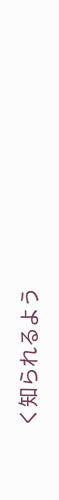く知られるよう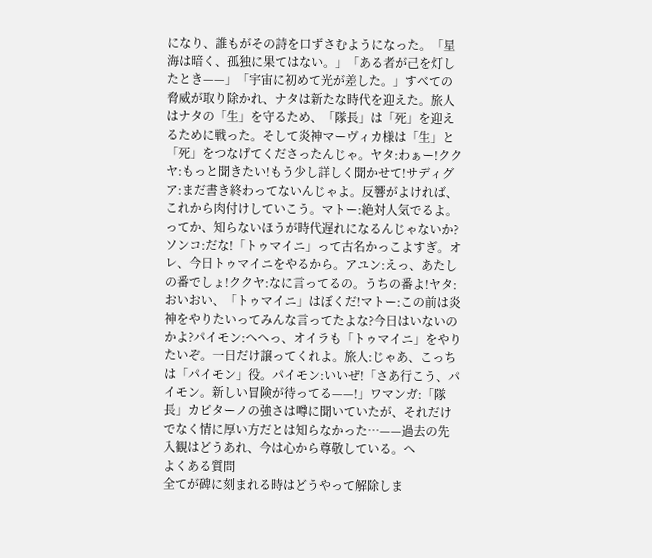になり、誰もがその詩を口ずさむようになった。「星海は暗く、孤独に果てはない。」「ある者が己を灯したとき——」「宇宙に初めて光が差した。」すべての脅威が取り除かれ、ナタは新たな時代を迎えた。旅人はナタの「生」を守るため、「隊長」は「死」を迎えるために戦った。そして炎神マーヴィカ様は「生」と「死」をつなげてくださったんじゃ。ヤタ:わぁー!ククヤ:もっと聞きたい!もう少し詳しく聞かせて!サディグア:まだ書き終わってないんじゃよ。反響がよければ、これから肉付けしていこう。マトー:絶対人気でるよ。ってか、知らないほうが時代遅れになるんじゃないか?ソンコ:だな!「トゥマイニ」って古名かっこよすぎ。オレ、今日トゥマイニをやるから。アユン:えっ、あたしの番でしょ!ククヤ:なに言ってるの。うちの番よ!ヤタ:おいおい、「トゥマイニ」はぼくだ!マトー:この前は炎神をやりたいってみんな言ってたよな?今日はいないのかよ?パイモン:へへっ、オイラも「トゥマイニ」をやりたいぞ。一日だけ譲ってくれよ。旅人:じゃあ、こっちは「パイモン」役。パイモン:いいぜ!「さあ行こう、パイモン。新しい冒険が待ってる——!」ワマンガ:「隊長」カピターノの強さは噂に聞いていたが、それだけでなく情に厚い方だとは知らなかった…——過去の先入観はどうあれ、今は心から尊敬している。へ
よくある質問
全てが碑に刻まれる時はどうやって解除しま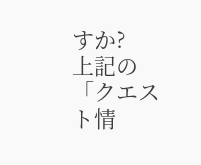すか?
上記の「クエスト情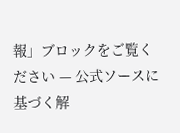報」ブロックをご覧ください — 公式ソースに基づく解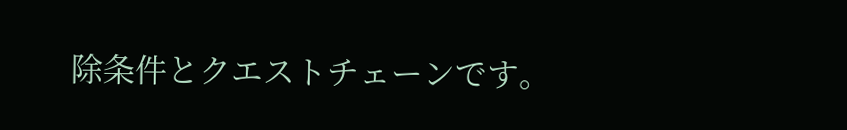除条件とクエストチェーンです。